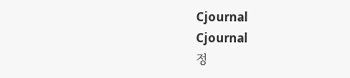Cjournal
Cjournal
정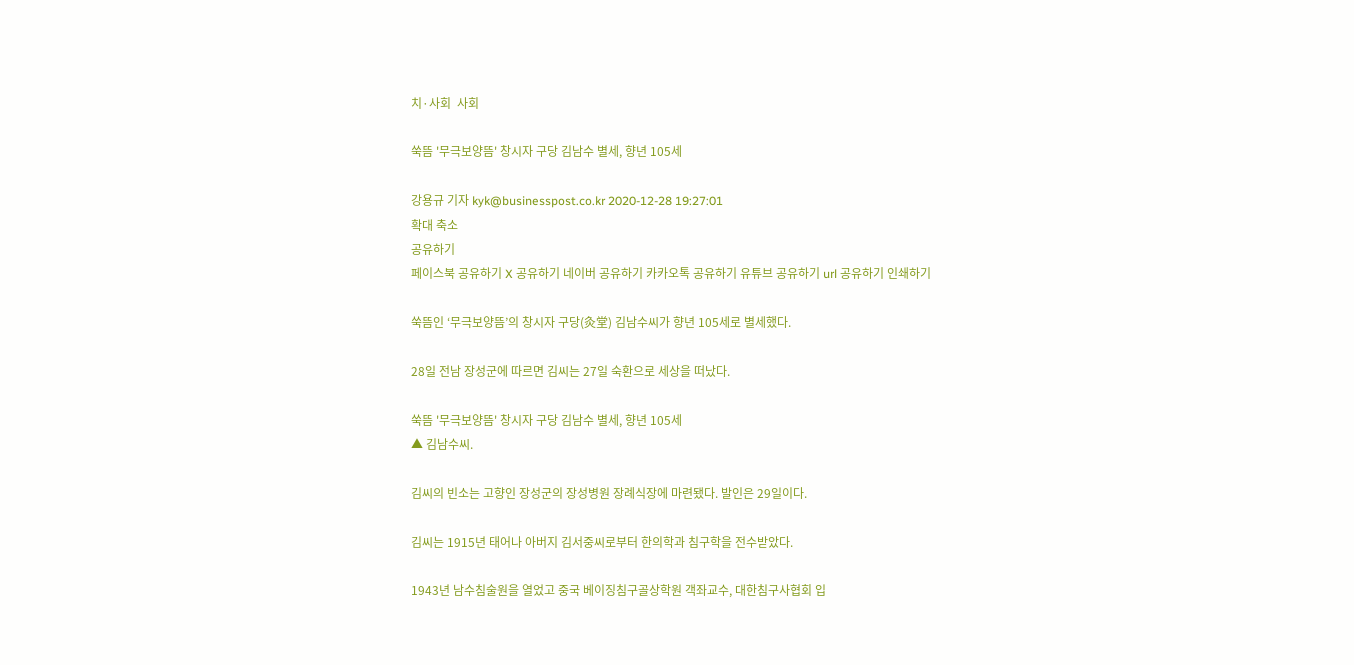치·사회  사회

쑥뜸 '무극보양뜸' 창시자 구당 김남수 별세, 향년 105세

강용규 기자 kyk@businesspost.co.kr 2020-12-28 19:27:01
확대 축소
공유하기
페이스북 공유하기 X 공유하기 네이버 공유하기 카카오톡 공유하기 유튜브 공유하기 url 공유하기 인쇄하기

쑥뜸인 ‘무극보양뜸’의 창시자 구당(灸堂) 김남수씨가 향년 105세로 별세했다.

28일 전남 장성군에 따르면 김씨는 27일 숙환으로 세상을 떠났다.

쑥뜸 '무극보양뜸' 창시자 구당 김남수 별세, 향년 105세
▲ 김남수씨.

김씨의 빈소는 고향인 장성군의 장성병원 장례식장에 마련됐다. 발인은 29일이다.

김씨는 1915년 태어나 아버지 김서중씨로부터 한의학과 침구학을 전수받았다.

1943년 남수침술원을 열었고 중국 베이징침구골상학원 객좌교수, 대한침구사협회 입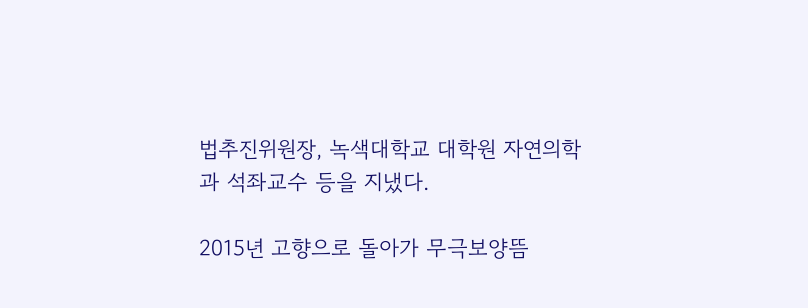법추진위원장, 녹색대학교 대학원 자연의학과 석좌교수 등을 지냈다.

2015년 고향으로 돌아가 무극보양뜸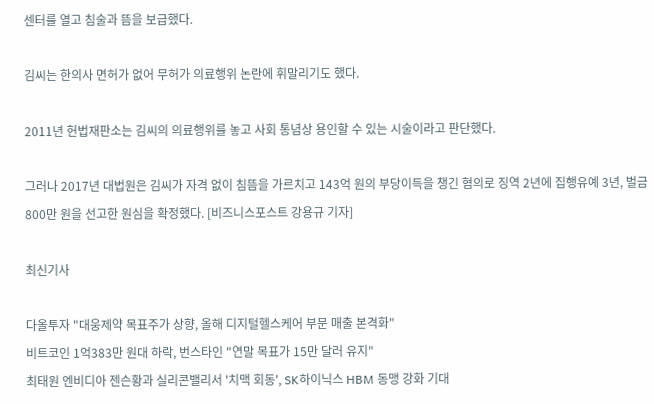센터를 열고 침술과 뜸을 보급했다.

김씨는 한의사 면허가 없어 무허가 의료행위 논란에 휘말리기도 했다.

2011년 헌법재판소는 김씨의 의료행위를 놓고 사회 통념상 용인할 수 있는 시술이라고 판단했다.

그러나 2017년 대법원은 김씨가 자격 없이 침뜸을 가르치고 143억 원의 부당이득을 챙긴 혐의로 징역 2년에 집행유예 3년, 벌금 800만 원을 선고한 원심을 확정했다. [비즈니스포스트 강용규 기자]

최신기사

다올투자 "대웅제약 목표주가 상향, 올해 디지털헬스케어 부문 매출 본격화"
비트코인 1억383만 원대 하락, 번스타인 "연말 목표가 15만 달러 유지"
최태원 엔비디아 젠슨황과 실리콘밸리서 '치맥 회동', SK하이닉스 HBM 동맹 강화 기대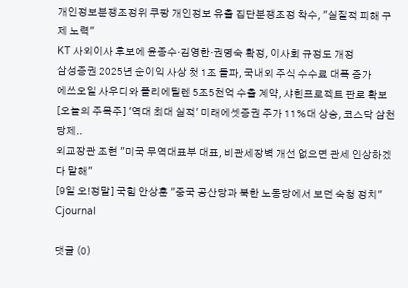개인정보분쟁조정위 쿠팡 개인정보 유출 집단분쟁조정 착수, "실질적 피해 구제 노력"
KT 사외이사 후보에 윤종수·김영한·권명숙 확정, 이사회 규정도 개정
삼성증권 2025년 순이익 사상 첫 1조 돌파, 국내외 주식 수수료 대폭 증가
에쓰오일 사우디와 폴리에틸렌 5조5천억 수출 계약, 샤힌프로젝트 판로 확보
[오늘의 주목주] '역대 최대 실적' 미래에셋증권 주가 11%대 상승, 코스닥 삼천당제..
외교장관 조현 "미국 무역대표부 대표, 비관세장벽 개선 없으면 관세 인상하겠다 말해"
[9일 오!정말] 국힘 안상훈 "중국 공산당과 북한 노동당에서 보던 숙청 정치"
Cjournal

댓글 (0)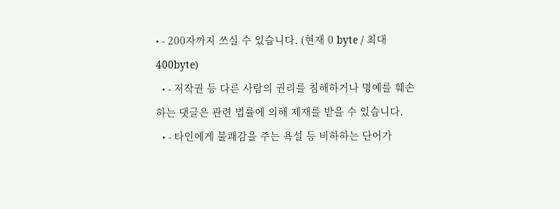• - 200자까지 쓰실 수 있습니다. (현재 0 byte / 최대 400byte)
  • - 저작권 등 다른 사람의 권리를 침해하거나 명예를 훼손하는 댓글은 관련 법률에 의해 제재를 받을 수 있습니다.
  • - 타인에게 불쾌감을 주는 욕설 등 비하하는 단어가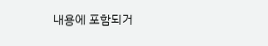내용에 포함되거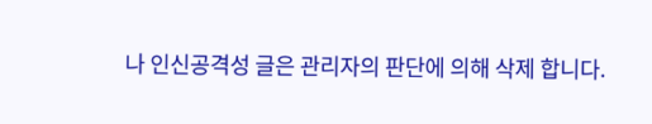나 인신공격성 글은 관리자의 판단에 의해 삭제 합니다.